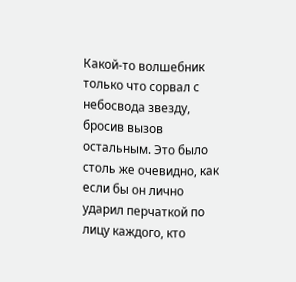Какой-то волшебник только что сорвал с небосвода звезду, бросив вызов остальным. Это было столь же очевидно, как если бы он лично ударил перчаткой по лицу каждого, кто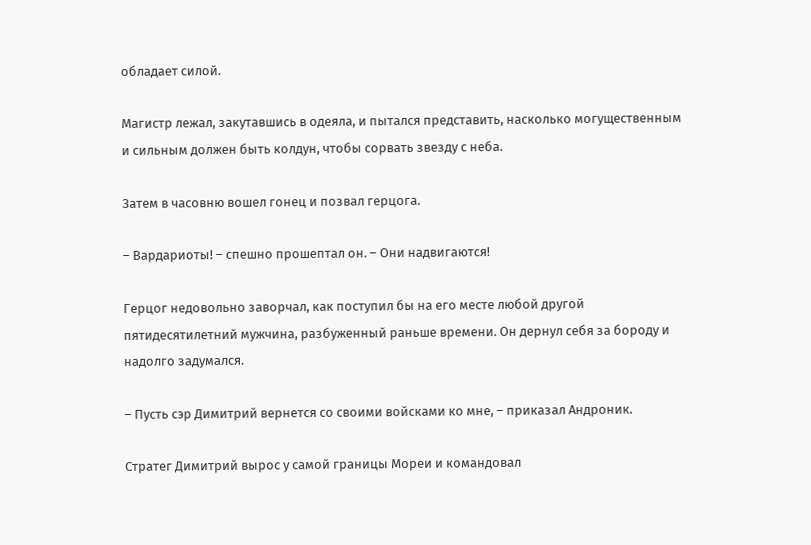обладает силой.

Магистр лежал, закутавшись в одеяла, и пытался представить, насколько могущественным и сильным должен быть колдун, чтобы сорвать звезду с неба.

Затем в часовню вошел гонец и позвал герцога.

– Вардариоты! – спешно прошептал он. – Они надвигаются!

Герцог недовольно заворчал, как поступил бы на его месте любой другой пятидесятилетний мужчина, разбуженный раньше времени. Он дернул себя за бороду и надолго задумался.

– Пусть сэр Димитрий вернется со своими войсками ко мне, – приказал Андроник.

Стратег Димитрий вырос у самой границы Мореи и командовал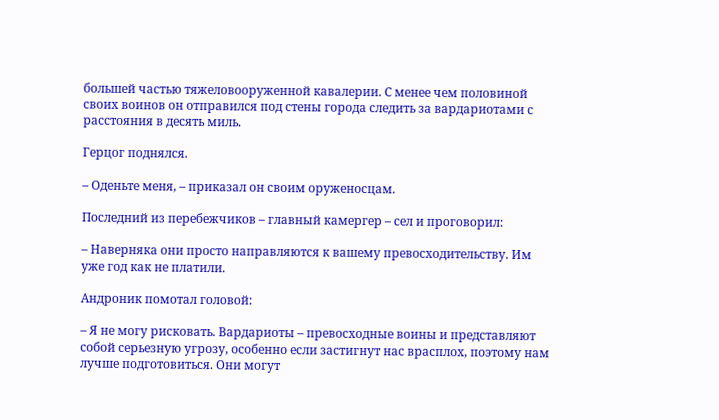большей частью тяжеловооруженной кавалерии. С менее чем половиной своих воинов он отправился под стены города следить за вардариотами с расстояния в десять миль.

Герцог поднялся.

– Оденьте меня, – приказал он своим оруженосцам.

Последний из перебежчиков – главный камергер – сел и проговорил:

– Наверняка они просто направляются к вашему превосходительству. Им уже год как не платили.

Андроник помотал головой:

– Я не могу рисковать. Вардариоты – превосходные воины и представляют собой серьезную угрозу, особенно если застигнут нас врасплох, поэтому нам лучше подготовиться. Они могут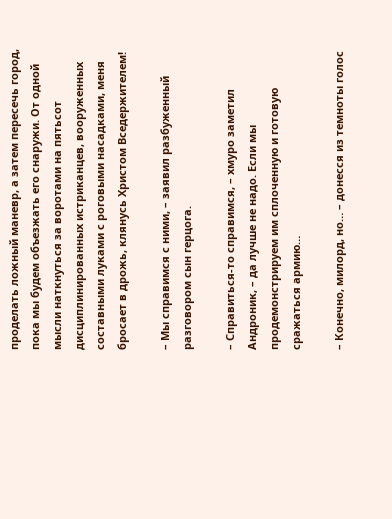проделать ложный маневр, а затем пересечь город, пока мы будем объезжать его снаружи. От одной мысли наткнуться за воротами на пятьсот дисциплинированных истриканцев, вооруженных составными луками с роговыми насадками, меня бросает в дрожь, клянусь Христом Вседержителем!

– Мы справимся с ними, – заявил разбуженный разговором сын герцога.

– Справиться-то справимся, – хмуро заметил Андроник, – да лучше не надо. Если мы продемонстрируем им сплоченную и готовую сражаться армию…

– Конечно, милорд, но… – донесся из темноты голос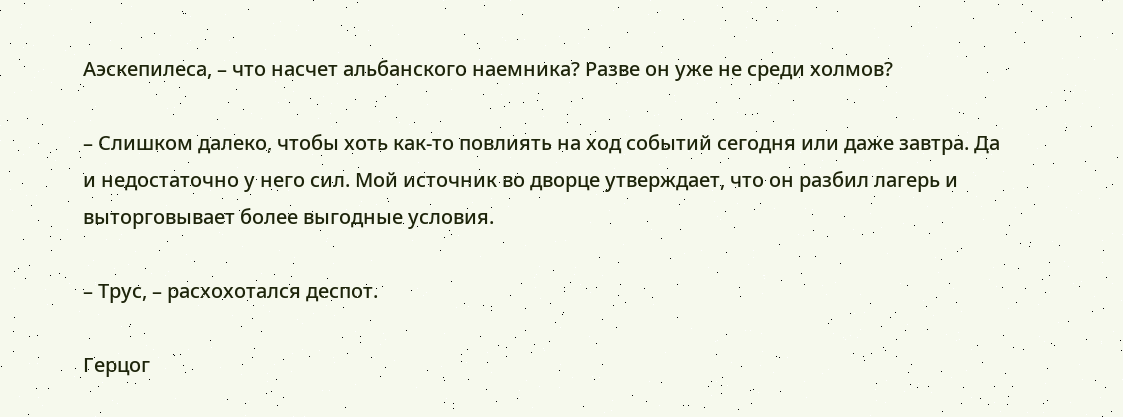Аэскепилеса, – что насчет альбанского наемника? Разве он уже не среди холмов?

– Слишком далеко, чтобы хоть как-то повлиять на ход событий сегодня или даже завтра. Да и недостаточно у него сил. Мой источник во дворце утверждает, что он разбил лагерь и выторговывает более выгодные условия.

– Трус, – расхохотался деспот.

Герцог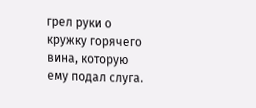грел руки о кружку горячего вина, которую ему подал слуга.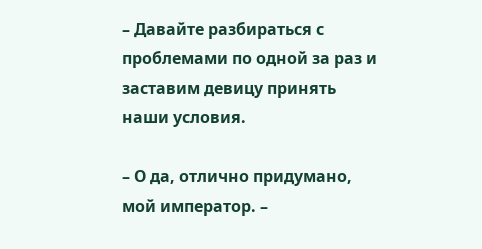– Давайте разбираться с проблемами по одной за раз и заставим девицу принять наши условия.

– О да, отлично придумано, мой император. –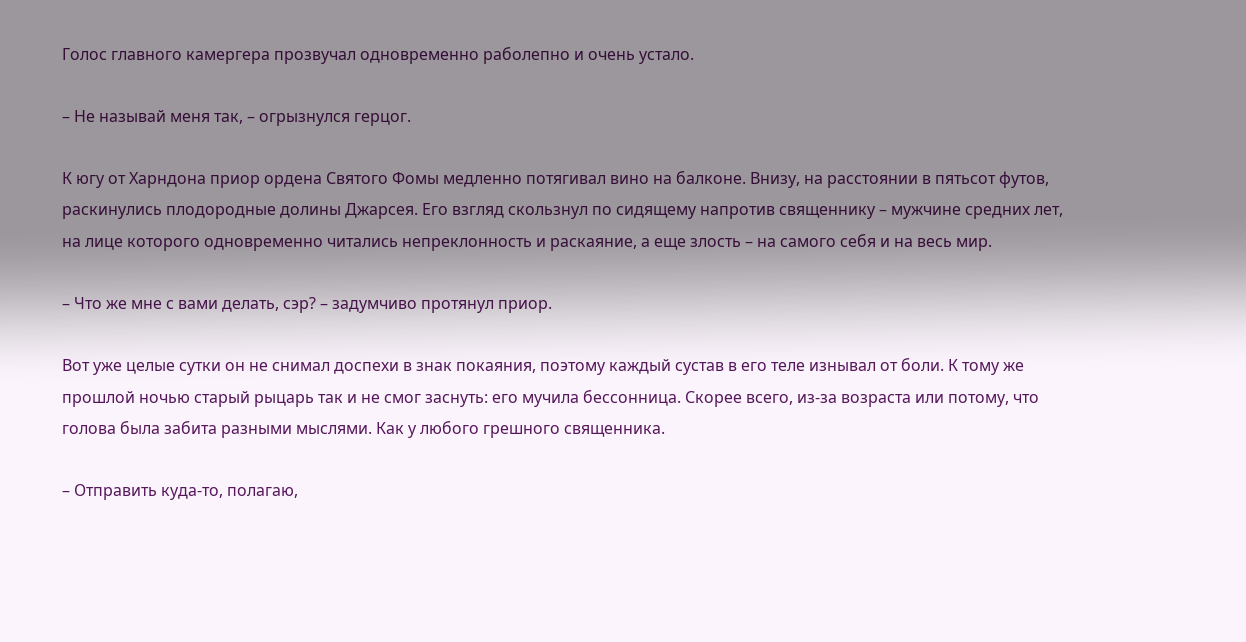Голос главного камергера прозвучал одновременно раболепно и очень устало.

– Не называй меня так, – огрызнулся герцог.

К югу от Харндона приор ордена Святого Фомы медленно потягивал вино на балконе. Внизу, на расстоянии в пятьсот футов, раскинулись плодородные долины Джарсея. Его взгляд скользнул по сидящему напротив священнику – мужчине средних лет, на лице которого одновременно читались непреклонность и раскаяние, а еще злость – на самого себя и на весь мир.

– Что же мне с вами делать, сэр? – задумчиво протянул приор.

Вот уже целые сутки он не снимал доспехи в знак покаяния, поэтому каждый сустав в его теле изнывал от боли. К тому же прошлой ночью старый рыцарь так и не смог заснуть: его мучила бессонница. Скорее всего, из-за возраста или потому, что голова была забита разными мыслями. Как у любого грешного священника.

– Отправить куда-то, полагаю,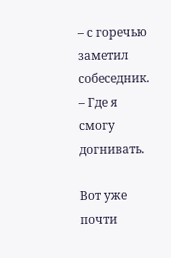– с горечью заметил собеседник. – Где я смогу догнивать.

Вот уже почти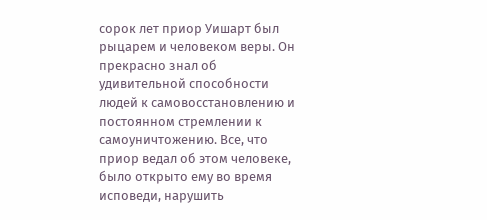сорок лет приор Уишарт был рыцарем и человеком веры. Он прекрасно знал об удивительной способности людей к самовосстановлению и постоянном стремлении к самоуничтожению. Все, что приор ведал об этом человеке, было открыто ему во время исповеди, нарушить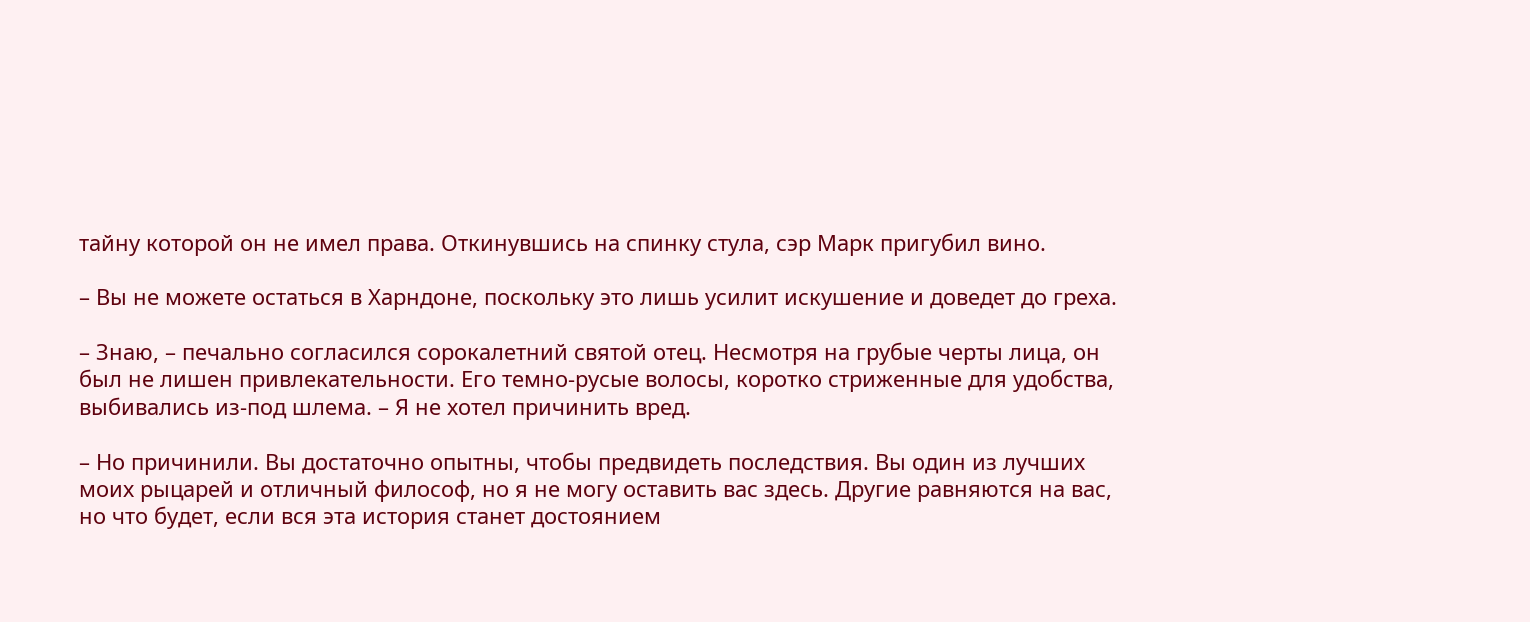тайну которой он не имел права. Откинувшись на спинку стула, сэр Марк пригубил вино.

– Вы не можете остаться в Харндоне, поскольку это лишь усилит искушение и доведет до греха.

– Знаю, – печально согласился сорокалетний святой отец. Несмотря на грубые черты лица, он был не лишен привлекательности. Его темно-русые волосы, коротко стриженные для удобства, выбивались из-под шлема. – Я не хотел причинить вред.

– Но причинили. Вы достаточно опытны, чтобы предвидеть последствия. Вы один из лучших моих рыцарей и отличный философ, но я не могу оставить вас здесь. Другие равняются на вас, но что будет, если вся эта история станет достоянием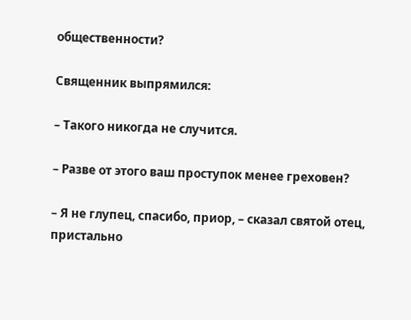общественности?

Священник выпрямился:

– Такого никогда не случится.

– Разве от этого ваш проступок менее греховен?

– Я не глупец, спасибо, приор, – сказал святой отец, пристально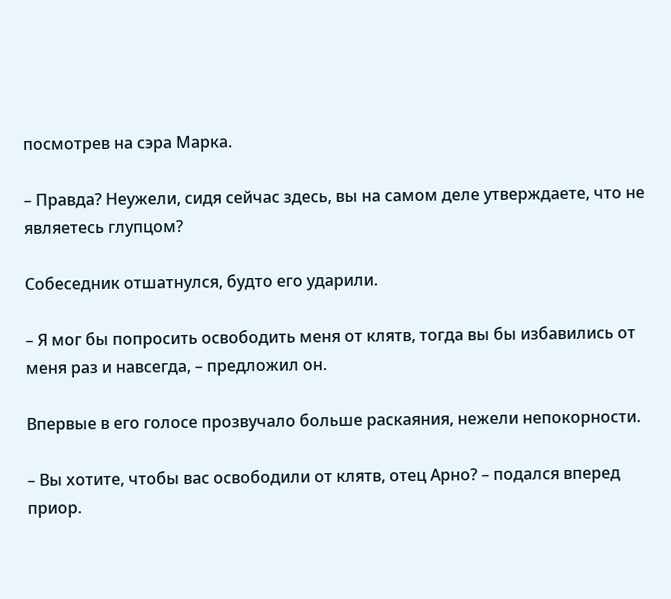посмотрев на сэра Марка.

– Правда? Неужели, сидя сейчас здесь, вы на самом деле утверждаете, что не являетесь глупцом?

Собеседник отшатнулся, будто его ударили.

– Я мог бы попросить освободить меня от клятв, тогда вы бы избавились от меня раз и навсегда, – предложил он.

Впервые в его голосе прозвучало больше раскаяния, нежели непокорности.

– Вы хотите, чтобы вас освободили от клятв, отец Арно? – подался вперед приор.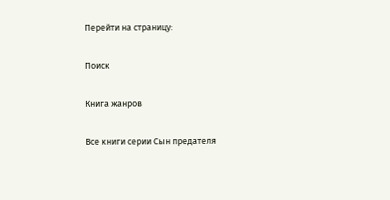Перейти на страницу:

Поиск

Книга жанров

Все книги серии Сын предателя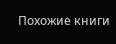Похожие книги